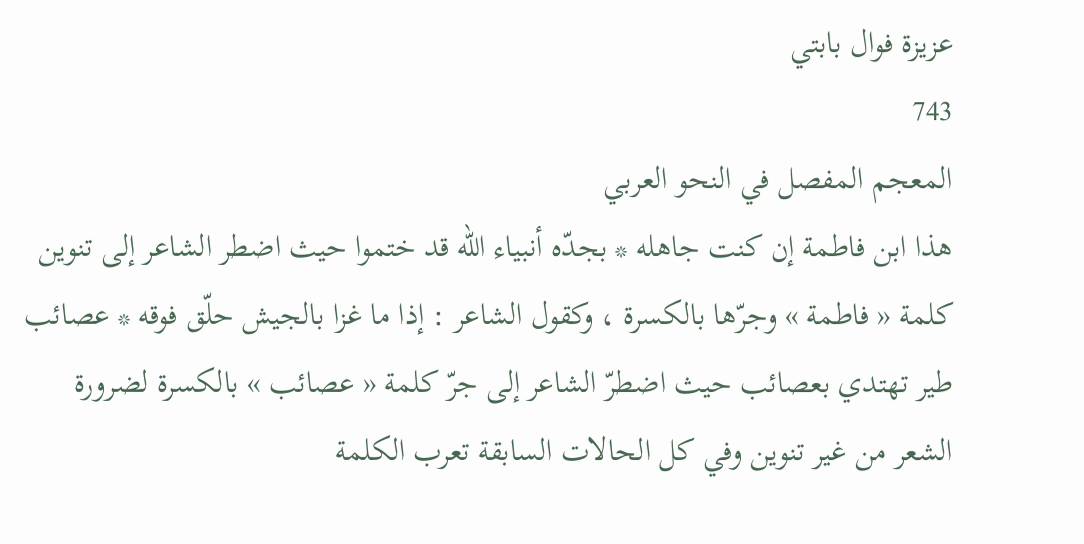عزيزة فوال بابتي
743
المعجم المفصل في النحو العربي
هذا ابن فاطمة إن كنت جاهله * بجدّه أنبياء اللّه قد ختموا حيث اضطر الشاعر إلى تنوين كلمة « فاطمة » وجرّها بالكسرة ، وكقول الشاعر : إذا ما غزا بالجيش حلّق فوقه * عصائب طير تهتدي بعصائب حيث اضطرّ الشاعر إلى جرّ كلمة « عصائب » بالكسرة لضرورة الشعر من غير تنوين وفي كل الحالات السابقة تعرب الكلمة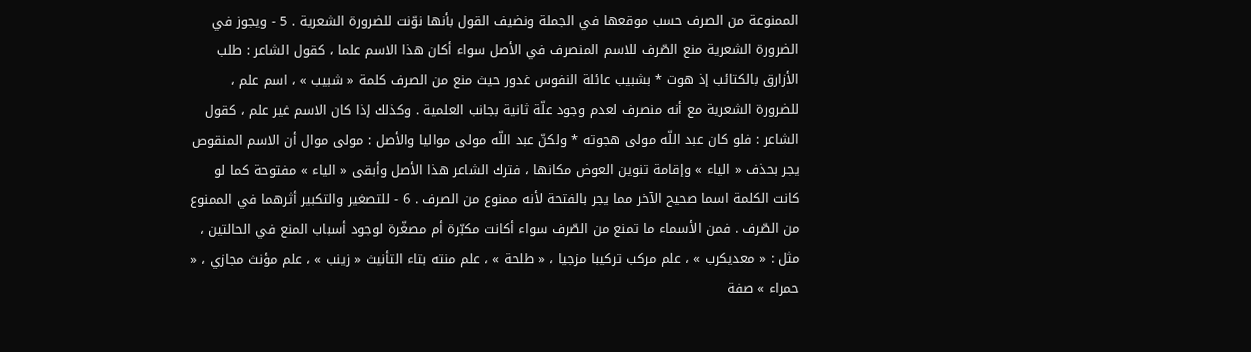الممنوعة من الصرف حسب موقعها في الجملة ونضيف القول بأنها نوّنت للضرورة الشعرية . 5 - ويجوز في الضرورة الشعرية منع الصّرف للاسم المنصرف في الأصل سواء أكان هذا الاسم علما ، كقول الشاعر : طلب الأزارق بالكتائب إذ هوت * بشبيب عائلة النفوس غدور حيث منع من الصرف كلمة « شبيب » ، اسم علم ، للضرورة الشعرية مع أنه منصرف لعدم وجود علّة ثانية بجانب العلمية . وكذلك إذا كان الاسم غير علم ، كقول الشاعر : فلو كان عبد اللّه مولى هجوته * ولكنّ عبد اللّه مولى مواليا والأصل : مولى موال أن الاسم المنقوص يجر بحذف « الياء » وإقامة تنوين العوض مكانها ، فترك الشاعر هذا الأصل وأبقى « الياء » مفتوحة كما لو كانت الكلمة اسما صحيح الآخر مما يجر بالفتحة لأنه ممنوع من الصرف . 6 - للتصغير والتكبير أثرهما في الممنوع من الصّرف . فمن الأسماء ما تمنع من الصّرف سواء أكانت مكبّرة أم مصغّرة لوجود أسباب المنع في الحالتين ، مثل : « معديكرب » ، علم مركب تركيبا مزجيا ، « طلحة » ، علم منته بتاء التأنيث « زينب » ، علم مؤنث مجازي ، « حمراء » صفة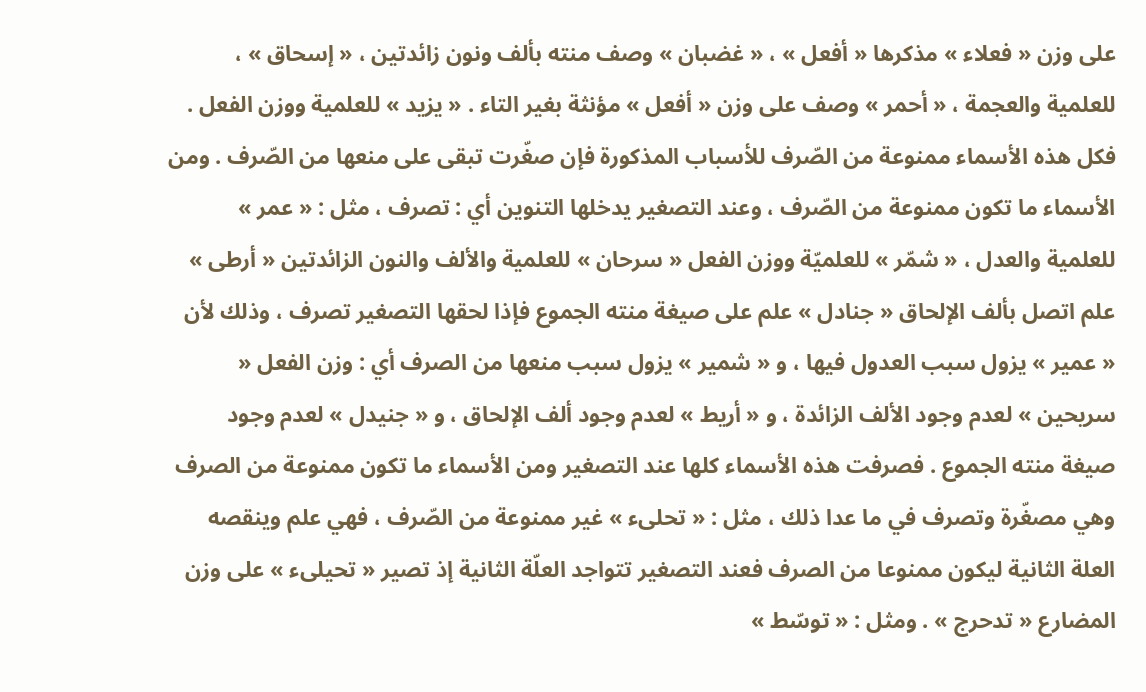على وزن « فعلاء » مذكرها « أفعل » ، « غضبان » وصف منته بألف ونون زائدتين ، « إسحاق » ، للعلمية والعجمة ، « أحمر » وصف على وزن « أفعل » مؤنثة بغير التاء . « يزيد » للعلمية ووزن الفعل . فكل هذه الأسماء ممنوعة من الصّرف للأسباب المذكورة فإن صغّرت تبقى على منعها من الصّرف . ومن الأسماء ما تكون ممنوعة من الصّرف ، وعند التصغير يدخلها التنوين أي : تصرف ، مثل : « عمر » للعلمية والعدل ، « شمّر » للعلميّة ووزن الفعل « سرحان » للعلمية والألف والنون الزائدتين « أرطى » علم اتصل بألف الإلحاق « جنادل » علم على صيغة منته الجموع فإذا لحقها التصغير تصرف ، وذلك لأن « عمير » يزول سبب العدول فيها ، و « شمير » يزول سبب منعها من الصرف أي : وزن الفعل « سريحين » لعدم وجود الألف الزائدة ، و « أريط » لعدم وجود ألف الإلحاق ، و « جنيدل » لعدم وجود صيغة منته الجموع . فصرفت هذه الأسماء كلها عند التصغير ومن الأسماء ما تكون ممنوعة من الصرف وهي مصغّرة وتصرف في ما عدا ذلك ، مثل : « تحلىء » غير ممنوعة من الصّرف ، فهي علم وينقصه العلة الثانية ليكون ممنوعا من الصرف فعند التصغير تتواجد العلّة الثانية إذ تصير « تحيلىء » على وزن المضارع « تدحرج » . ومثل : « توسّط »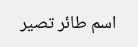اسم طائر تصير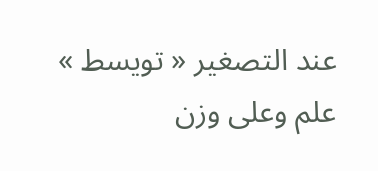عند التصغير « تويسط » علم وعلى وزن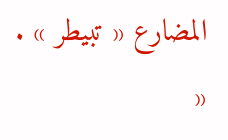المضارع « تبيطر » . «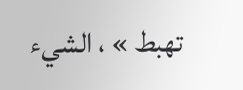تهبط » ، الشيء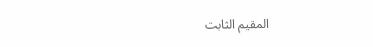المقيم الثابت